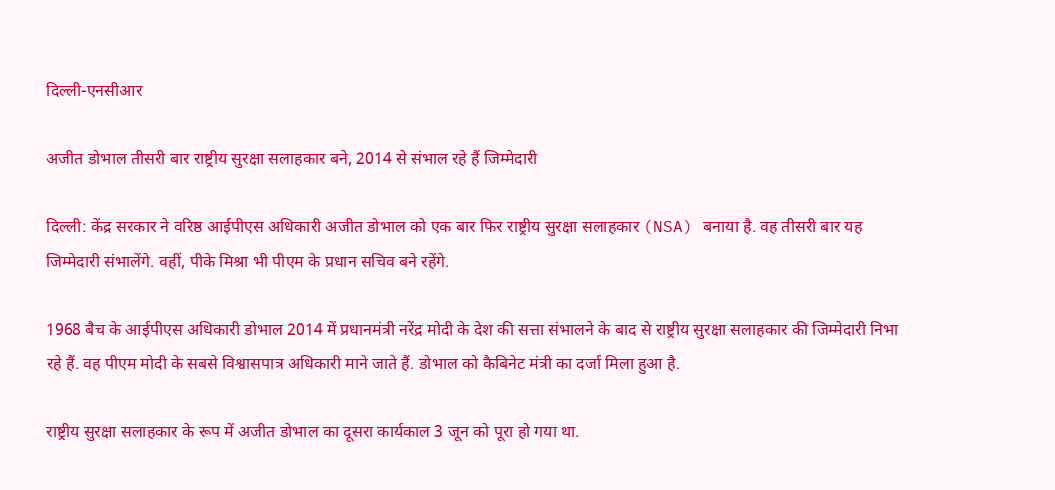दिल्‍ली-एनसीआर

अजीत डोभाल तीसरी बार राष्ट्रीय सुरक्षा सलाहकार बने, 2014 से संभाल रहे हैं जिम्मेदारी

दिल्ली: केंद्र सरकार ने वरिष्ठ आईपीएस अधिकारी अजीत डोभाल को एक बार फिर राष्ट्रीय सुरक्षा सलाहकार (NSA) बनाया है. वह तीसरी बार यह जिम्मेदारी संभालेंगे. वहीं, पीके मिश्रा भी पीएम के प्रधान सचिव बने रहेंगे.

1968 बैच के आईपीएस अधिकारी डोभाल 2014 में प्रधानमंत्री नरेंद्र मोदी के देश की सत्ता संभालने के बाद से राष्ट्रीय सुरक्षा सलाहकार की जिम्मेदारी निभा रहे हैं. वह पीएम मोदी के सबसे विश्वासपात्र अधिकारी माने जाते हैं. डोभाल को कैबिनेट मंत्री का दर्जा मिला हुआ है.

राष्ट्रीय सुरक्षा सलाहकार के रूप में अजीत डोभाल का दूसरा कार्यकाल 3 जून को पूरा हो गया था.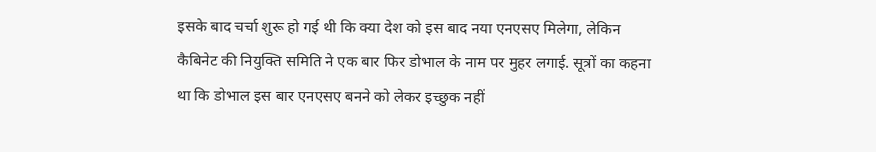इसके बाद चर्चा शुरू हो गई थी कि क्या देश को इस बाद नया एनएसए मिलेगा, लेकिन कैबिनेट की नियुक्ति समिति ने एक बार फिर डोभाल के नाम पर मुहर लगाई. सूत्रों का कहना था कि डोभाल इस बार एनएसए बनने को लेकर इच्छुक नहीं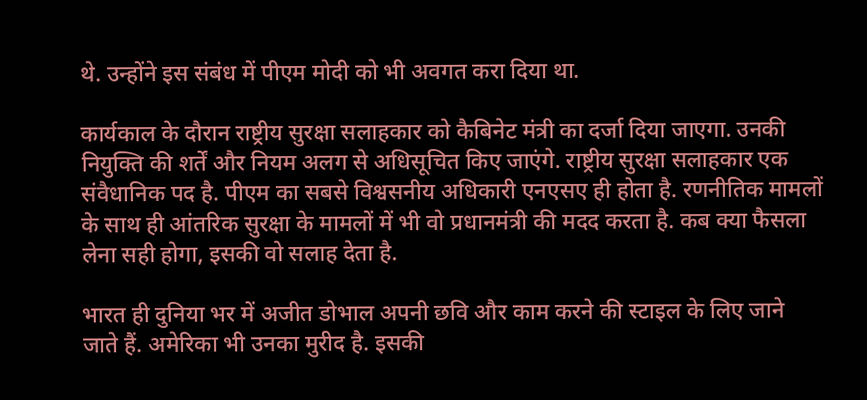थे. उन्होंने इस संबंध में पीएम मोदी को भी अवगत करा दिया था.

कार्यकाल के दौरान राष्ट्रीय सुरक्षा सलाहकार को कैबिनेट मंत्री का दर्जा दिया जाएगा. उनकी नियुक्ति की शर्तें और नियम अलग से अधिसूचित किए जाएंगे. राष्ट्रीय सुरक्षा सलाहकार एक संवैधानिक पद है. पीएम का सबसे विश्वसनीय अधिकारी एनएसए ही होता है. रणनीतिक मामलों के साथ ही आंतरिक सुरक्षा के मामलों में भी वो प्रधानमंत्री की मदद करता है. कब क्या फैसला लेना सही होगा, इसकी वो सलाह देता है.

भारत ही दुनिया भर में अजीत डोभाल अपनी छवि और काम करने की स्टाइल के लिए जाने जाते हैं. अमेरिका भी उनका मुरीद है. इसकी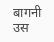बागनी उस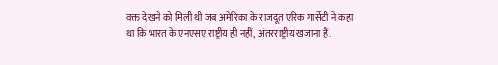वक्त देखने को मिली थी जब अमेरिका के राजदूत एरिक गार्सेटी ने कहा था कि भारत के एनएसए राष्ट्रीय ही नहीं, अंतरराष्ट्रीय खजाना हैं.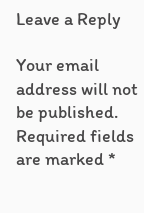Leave a Reply

Your email address will not be published. Required fields are marked *